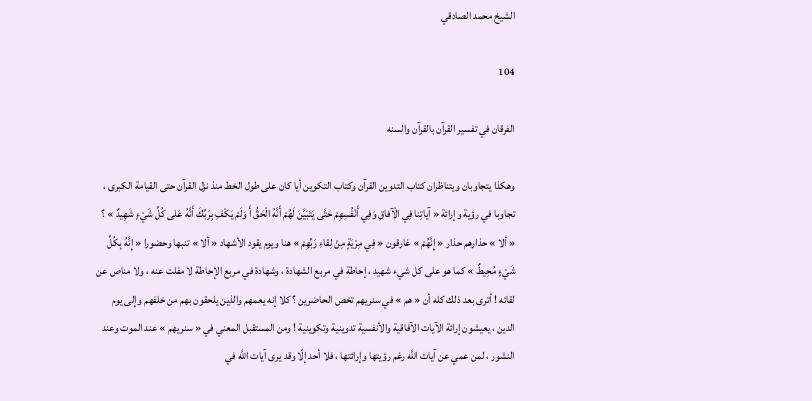الشيخ محمد الصادقي

104

الفرقان في تفسير القرآن بالقرآن والسنه

وهكذا يتجاوبان ويتناظران كتاب التدوين القرآن وكتاب التكوين أيا كان على طول الخط منذ نزل القرآن حتى القيامة الكبرى ، تجاوبا في رؤية وإرائة « آياتِنا فِي الْآفاقِ وَفِي أَنْفُسِهِمْ حَتَّى يَتَبَيَّنَ لَهُمْ أَنَّهُ الْحَقُّ أَ وَلَمْ يَكْفِ بِرَبِّكَ أَنَّهُ عَلى كُلِّ شَيْءٍ شَهِيدٌ » ؟ « ألا » حذارهم حذار « إِنَّهُمْ » غارقون « فِي مِرْيَةٍ مِنْ لِقاءِ رَبِّهِمْ » هنا ويوم يقود الأشهاد « ألا » تنبها وحضورا « إِنَّهُ بِكُلِّ شَيْءٍ مُحِيطٌ » كما هو على كل شيء شهيد ، إحاطة في مربع الشهادة ، وشهادة في مربع الإحاطة لا مفلت عنه ، ولا مناص عن لقائه ! أترى بعد ذلك كله أن « هم » في سنريهم تخص الحاضرين ؟ كلا إنه يعمهم والذين يلحقون بهم من خلفهم وإلى يوم الدين ، يعيشون إرائة الآيات الآفاقية والأنفسية تدوينية وتكوينية ! ومن المستقبل المعني في « سنريهم » عند الموت وعند النشور ، لمن عمي عن آيات اللَّه رغم رؤيتها وإرائتها ، فلا أحد إلّا وقد يرى آيات اللَّه في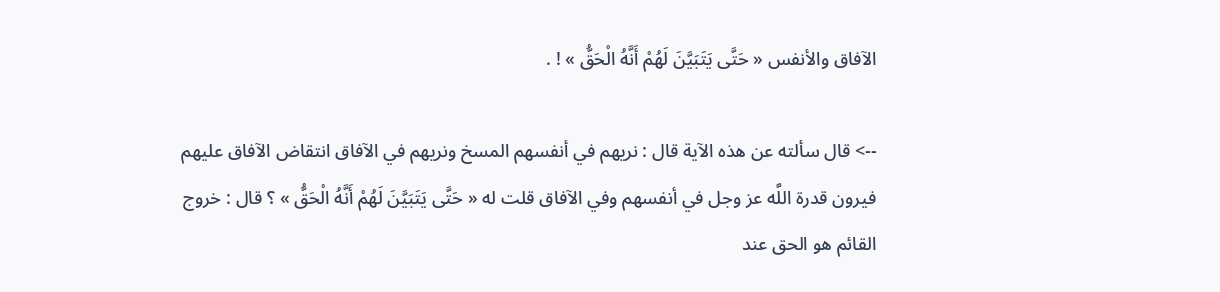الآفاق والأنفس « حَتَّى يَتَبَيَّنَ لَهُمْ أَنَّهُ الْحَقُّ » ! .

--> قال سألته عن هذه الآية قال : نريهم في أنفسهم المسخ ونريهم في الآفاق انتقاض الآفاق عليهم فيرون قدرة اللَّه عز وجل في أنفسهم وفي الآفاق قلت له « حَتَّى يَتَبَيَّنَ لَهُمْ أَنَّهُ الْحَقُّ » ؟ قال : خروج القائم هو الحق عند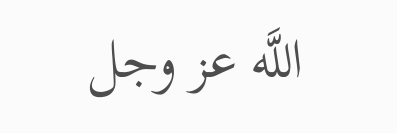اللَّه عز وجل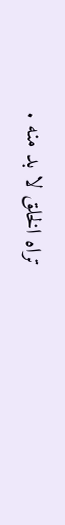تراه الخلق لا بد منه .